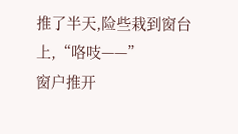推了半天,险些栽到窗台上,“咯吱——”
窗户推开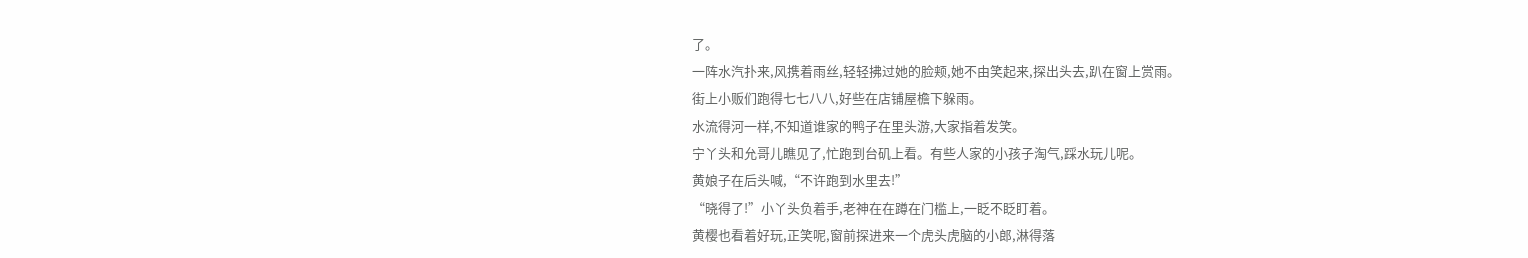了。
一阵水汽扑来,风携着雨丝,轻轻拂过她的脸颊,她不由笑起来,探出头去,趴在窗上赏雨。
街上小贩们跑得七七八八,好些在店铺屋檐下躲雨。
水流得河一样,不知道谁家的鸭子在里头游,大家指着发笑。
宁丫头和允哥儿瞧见了,忙跑到台矶上看。有些人家的小孩子淘气,踩水玩儿呢。
黄娘子在后头喊,“不许跑到水里去!”
“晓得了!”小丫头负着手,老神在在蹲在门槛上,一眨不眨盯着。
黄樱也看着好玩,正笑呢,窗前探进来一个虎头虎脑的小郎,淋得落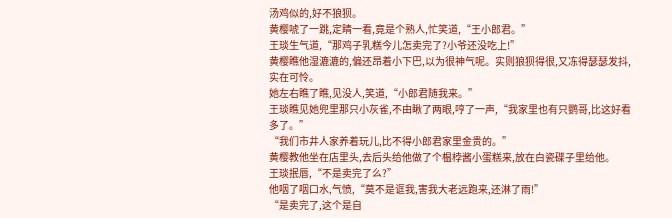汤鸡似的,好不狼狈。
黄樱唬了一跳,定睛一看,竟是个熟人,忙笑道,“王小郎君。”
王琰生气道,“那鸡子乳糕今儿怎卖完了?小爷还没吃上!”
黄樱瞧他湿漉漉的,偏还昂着小下巴,以为很神气呢。实则狼狈得很,又冻得瑟瑟发抖,实在可怜。
她左右瞧了瞧,见没人,笑道,“小郎君随我来。”
王琰瞧见她兜里那只小灰雀,不由瞅了两眼,哼了一声,“我家里也有只鹦哥,比这好看多了。”
“我们市井人家养着玩儿,比不得小郎君家里金贵的。”
黄樱教他坐在店里头,去后头给他做了个榅桲酱小蛋糕来,放在白瓷碟子里给他。
王琰抿唇,“不是卖完了么?”
他咽了咽口水,气愤,“莫不是诓我,害我大老远跑来,还淋了雨!”
“是卖完了,这个是自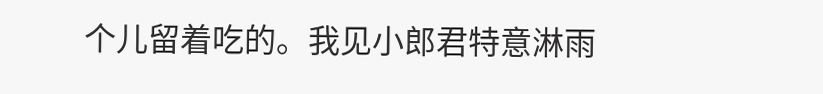个儿留着吃的。我见小郎君特意淋雨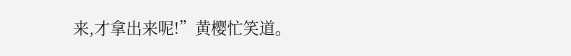来,才拿出来呢!”黄樱忙笑道。